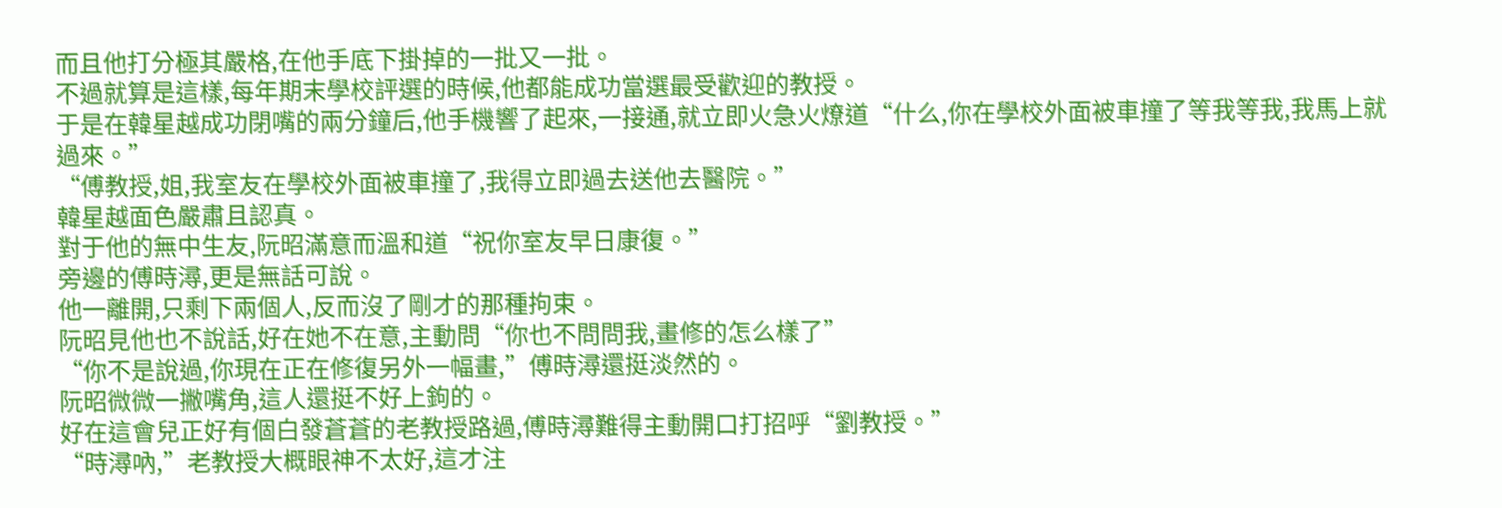而且他打分極其嚴格,在他手底下掛掉的一批又一批。
不過就算是這樣,每年期末學校評選的時候,他都能成功當選最受歡迎的教授。
于是在韓星越成功閉嘴的兩分鐘后,他手機響了起來,一接通,就立即火急火燎道“什么,你在學校外面被車撞了等我等我,我馬上就過來。”
“傅教授,姐,我室友在學校外面被車撞了,我得立即過去送他去醫院。”
韓星越面色嚴肅且認真。
對于他的無中生友,阮昭滿意而溫和道“祝你室友早日康復。”
旁邊的傅時潯,更是無話可說。
他一離開,只剩下兩個人,反而沒了剛才的那種拘束。
阮昭見他也不說話,好在她不在意,主動問“你也不問問我,畫修的怎么樣了”
“你不是說過,你現在正在修復另外一幅畫,”傅時潯還挺淡然的。
阮昭微微一撇嘴角,這人還挺不好上鉤的。
好在這會兒正好有個白發蒼蒼的老教授路過,傅時潯難得主動開口打招呼“劉教授。”
“時潯吶,”老教授大概眼神不太好,這才注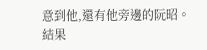意到他,還有他旁邊的阮昭。
結果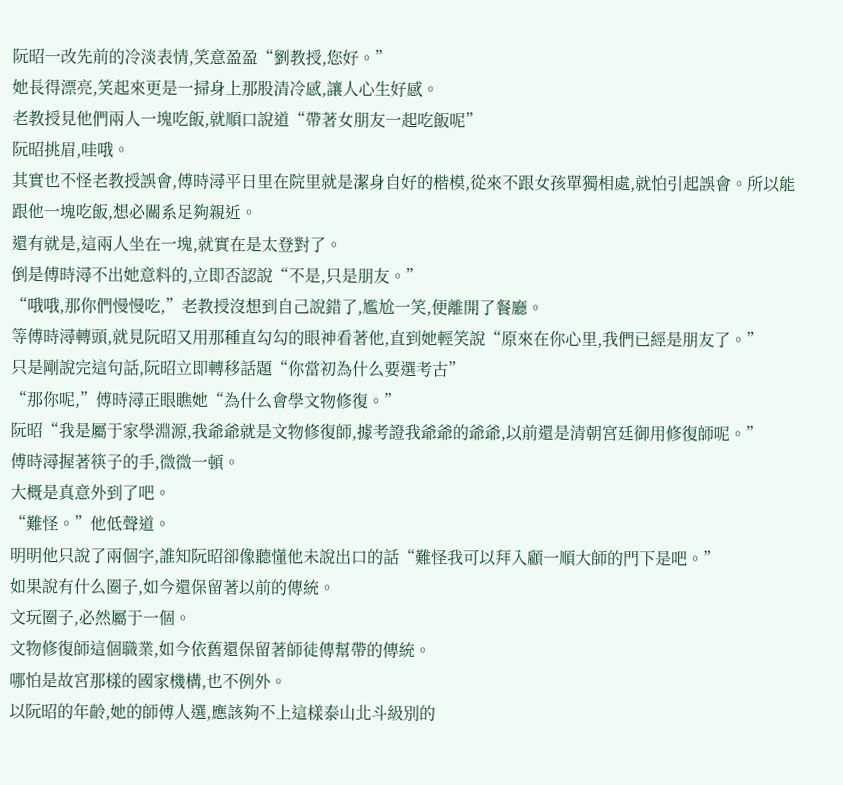阮昭一改先前的冷淡表情,笑意盈盈“劉教授,您好。”
她長得漂亮,笑起來更是一掃身上那股清冷感,讓人心生好感。
老教授見他們兩人一塊吃飯,就順口說道“帶著女朋友一起吃飯呢”
阮昭挑眉,哇哦。
其實也不怪老教授誤會,傅時潯平日里在院里就是潔身自好的楷模,從來不跟女孩單獨相處,就怕引起誤會。所以能跟他一塊吃飯,想必關系足夠親近。
還有就是,這兩人坐在一塊,就實在是太登對了。
倒是傅時潯不出她意料的,立即否認說“不是,只是朋友。”
“哦哦,那你們慢慢吃,”老教授沒想到自己說錯了,尷尬一笑,便離開了餐廳。
等傅時潯轉頭,就見阮昭又用那種直勾勾的眼神看著他,直到她輕笑說“原來在你心里,我們已經是朋友了。”
只是剛說完這句話,阮昭立即轉移話題“你當初為什么要選考古”
“那你呢,”傅時潯正眼瞧她“為什么會學文物修復。”
阮昭“我是屬于家學淵源,我爺爺就是文物修復師,據考證我爺爺的爺爺,以前還是清朝宮廷御用修復師呢。”
傅時潯握著筷子的手,微微一頓。
大概是真意外到了吧。
“難怪。”他低聲道。
明明他只說了兩個字,誰知阮昭卻像聽懂他未說出口的話“難怪我可以拜入顧一順大師的門下是吧。”
如果說有什么圈子,如今還保留著以前的傳統。
文玩圈子,必然屬于一個。
文物修復師這個職業,如今依舊還保留著師徒傳幫帶的傳統。
哪怕是故宮那樣的國家機構,也不例外。
以阮昭的年齡,她的師傅人選,應該夠不上這樣泰山北斗級別的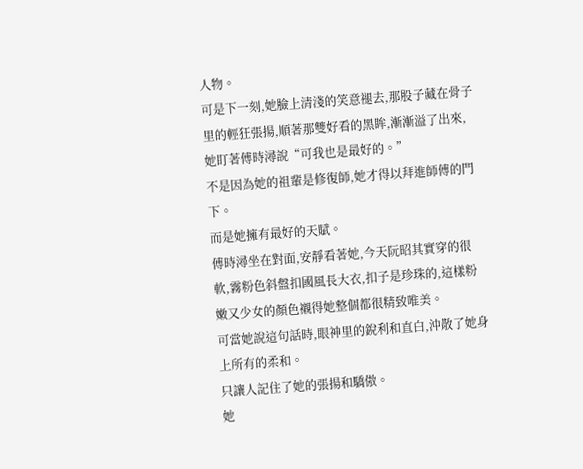人物。
可是下一刻,她臉上清淺的笑意褪去,那股子藏在骨子里的輕狂張揚,順著那雙好看的黑眸,漸漸溢了出來,她盯著傅時潯說“可我也是最好的。”
不是因為她的祖輩是修復師,她才得以拜進師傅的門下。
而是她擁有最好的天賦。
傅時潯坐在對面,安靜看著她,今天阮昭其實穿的很軟,霧粉色斜盤扣國風長大衣,扣子是珍珠的,這樣粉嫩又少女的顏色襯得她整個都很精致唯美。
可當她說這句話時,眼神里的銳利和直白,沖散了她身上所有的柔和。
只讓人記住了她的張揚和驕傲。
她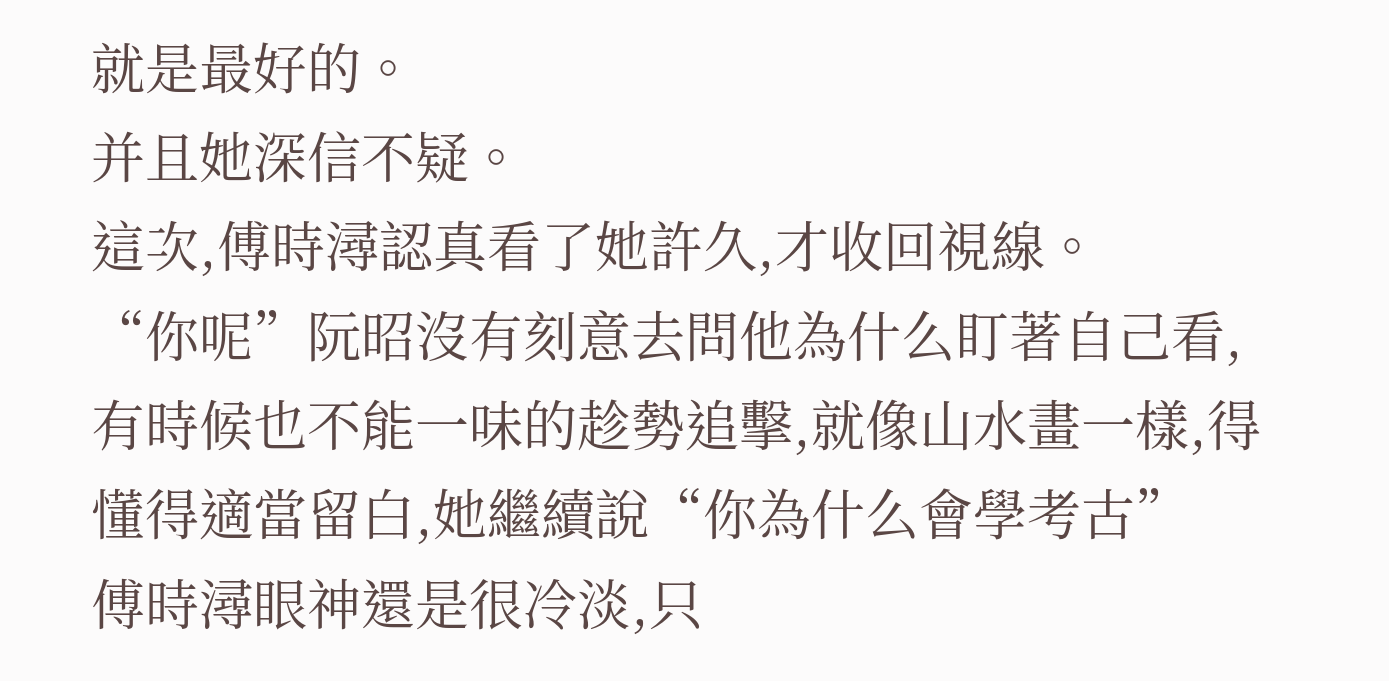就是最好的。
并且她深信不疑。
這次,傅時潯認真看了她許久,才收回視線。
“你呢”阮昭沒有刻意去問他為什么盯著自己看,有時候也不能一味的趁勢追擊,就像山水畫一樣,得懂得適當留白,她繼續說“你為什么會學考古”
傅時潯眼神還是很冷淡,只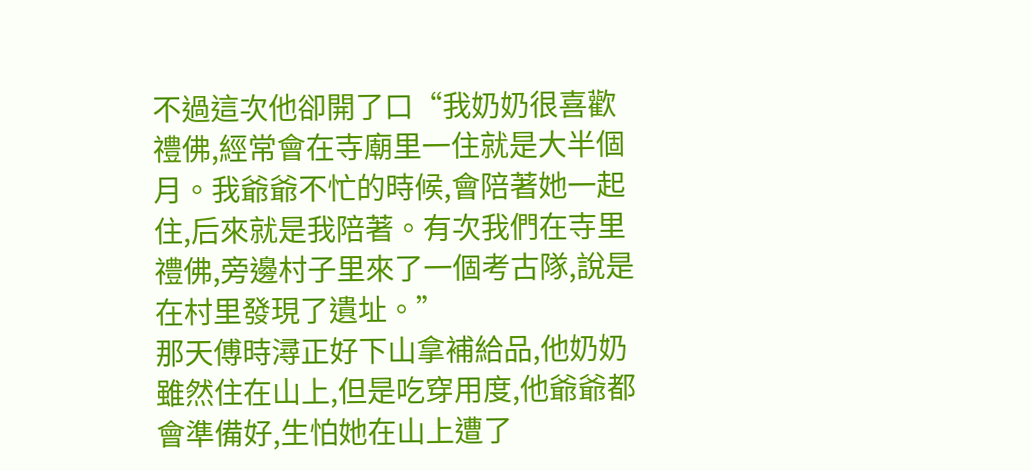不過這次他卻開了口“我奶奶很喜歡禮佛,經常會在寺廟里一住就是大半個月。我爺爺不忙的時候,會陪著她一起住,后來就是我陪著。有次我們在寺里禮佛,旁邊村子里來了一個考古隊,說是在村里發現了遺址。”
那天傅時潯正好下山拿補給品,他奶奶雖然住在山上,但是吃穿用度,他爺爺都會準備好,生怕她在山上遭了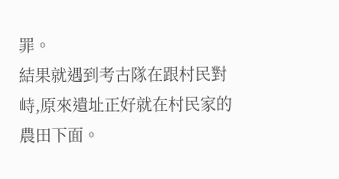罪。
結果就遇到考古隊在跟村民對峙,原來遺址正好就在村民家的農田下面。